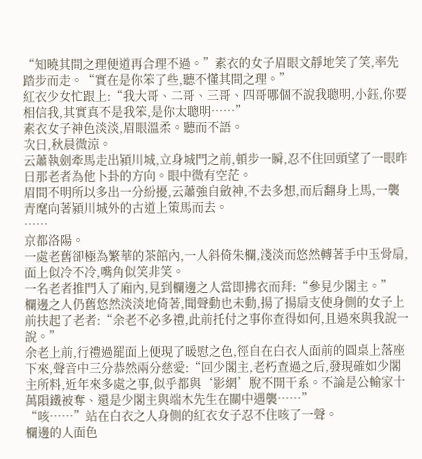“知曉其間之理便道再合理不過。”素衣的女子眉眼文靜地笑了笑,率先踏步而走。“實在是你笨了些,聽不懂其間之理。”
紅衣少女忙跟上:“我大哥、二哥、三哥、四哥哪個不說我聰明,小鈺,你要相信我,其實真不是我笨,是你太聰明……”
素衣女子神色淡淡,眉眼溫柔。聽而不語。
次日,秋晨微涼。
云蕭執劍牽馬走出潁川城,立身城門之前,頓步一瞬,忍不住回頭望了一眼昨日那老者為他卜卦的方向。眼中微有空茫。
眉間不明所以多出一分紛擾,云蕭強自斂神,不去多想,而后翻身上馬,一襲青麾向著潁川城外的古道上策馬而去。
……
京都洛陽。
一處老舊卻極為繁華的茶館內,一人斜倚朱欄,淺淡而悠然轉著手中玉骨扇,面上似冷不冷,嘴角似笑非笑。
一名老者推門入了廂內,見到欄邊之人當即拂衣而拜:“參見少閣主。”
欄邊之人仍舊悠然淡淡地倚著,聞聲動也未動,揚了揚扇支使身側的女子上前扶起了老者:“余老不必多禮,此前托付之事你查得如何,且過來與我說一說。”
余老上前,行禮過罷面上便現了暖慰之色,徑自在白衣人面前的圓桌上落座下來,聲音中三分恭然兩分慈愛:“回少閣主,老朽查過之后,發現確如少閣主所料,近年來多處之事,似乎都與‘影網’脫不開干系。不論是公輸家十萬隕鐵被奪、還是少閣主與端木先生在關中遇襲……”
“咳……”站在白衣之人身側的紅衣女子忍不住咳了一聲。
欄邊的人面色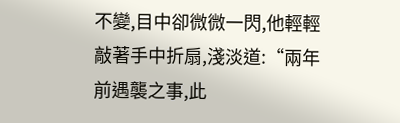不變,目中卻微微一閃,他輕輕敲著手中折扇,淺淡道:“兩年前遇襲之事,此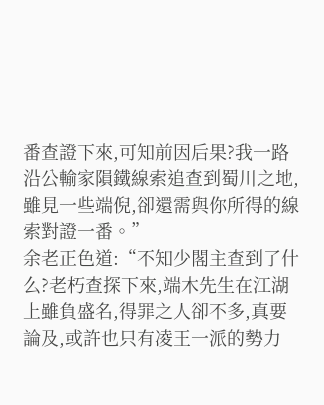番查證下來,可知前因后果?我一路沿公輸家隕鐵線索追查到蜀川之地,雖見一些端倪,卻還需與你所得的線索對證一番。”
余老正色道:“不知少閣主查到了什么?老朽查探下來,端木先生在江湖上雖負盛名,得罪之人卻不多,真要論及,或許也只有凌王一派的勢力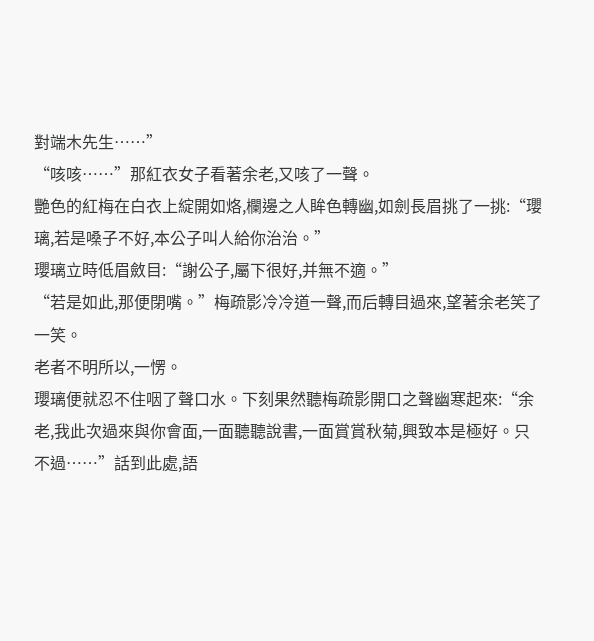對端木先生……”
“咳咳……”那紅衣女子看著余老,又咳了一聲。
艷色的紅梅在白衣上綻開如烙,欄邊之人眸色轉幽,如劍長眉挑了一挑:“瓔璃,若是嗓子不好,本公子叫人給你治治。”
瓔璃立時低眉斂目:“謝公子,屬下很好,并無不適。”
“若是如此,那便閉嘴。”梅疏影冷冷道一聲,而后轉目過來,望著余老笑了一笑。
老者不明所以,一愣。
瓔璃便就忍不住咽了聲口水。下刻果然聽梅疏影開口之聲幽寒起來:“余老,我此次過來與你會面,一面聽聽說書,一面賞賞秋菊,興致本是極好。只不過……”話到此處,語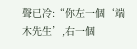聲已冷:“你左一個‘端木先生’,右一個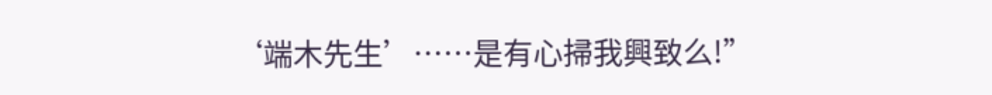‘端木先生’……是有心掃我興致么!”